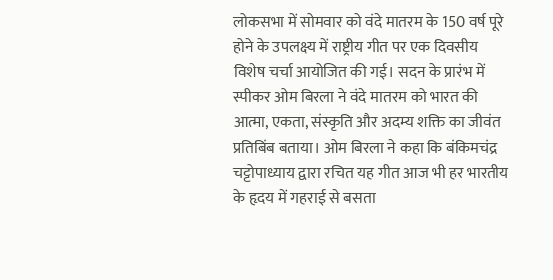लोकसभा में सोमवार को वंदे मातरम के 150 वर्ष पूरे होने के उपलक्ष्य में राष्ट्रीय गीत पर एक दिवसीय विशेष चर्चा आयोजित की गई। सदन के प्रारंभ में स्पीकर ओम बिरला ने वंदे मातरम को भारत की आत्मा, एकता, संस्कृति और अदम्य शक्ति का जीवंत प्रतिबिंब बताया। ओम बिरला ने कहा कि बंकिमचंद्र चट्टोपाध्याय द्वारा रचित यह गीत आज भी हर भारतीय के हृदय में गहराई से बसता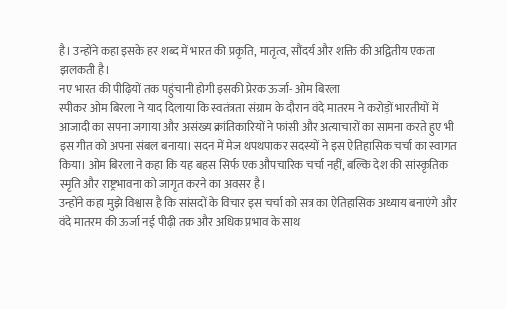है। उन्होंने कहा इसके हर शब्द में भारत की प्रकृति, मातृत्व, सौंदर्य और शक्ति की अद्वितीय एकता झलकती है।
नए भारत की पीढ़ियों तक पहुंचानी होगी इसकी प्रेरक ऊर्जा- ओम बिरला
स्पीकर ओम बिरला ने याद दिलाया कि स्वतंत्रता संग्राम के दौरान वंदे मातरम ने करोड़ों भारतीयों में आजादी का सपना जगाया और असंख्य क्रांतिकारियों ने फांसी और अत्याचारों का सामना करते हुए भी इस गीत को अपना संबल बनाया। सदन में मेज थपथपाकर सदस्यों ने इस ऐतिहासिक चर्चा का स्वागत किया। ओम बिरला ने कहा कि यह बहस सिर्फ एक औपचारिक चर्चा नहीं, बल्कि देश की सांस्कृतिक स्मृति और राष्ट्रभावना को जागृत करने का अवसर है।
उन्होंने कहा मुझे विश्वास है कि सांसदों के विचार इस चर्चा को सत्र का ऐतिहासिक अध्याय बनाएंगे और वंदे मातरम की ऊर्जा नई पीढ़ी तक और अधिक प्रभाव के साथ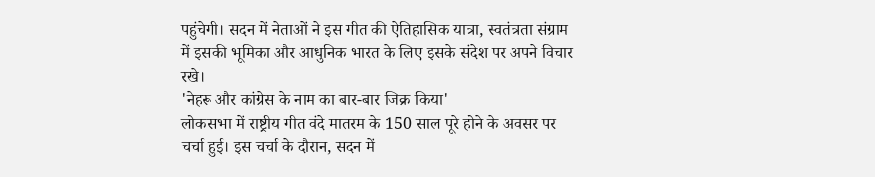पहुंचेगी। सदन में नेताओं ने इस गीत की ऐतिहासिक यात्रा, स्वतंत्रता संग्राम में इसकी भूमिका और आधुनिक भारत के लिए इसके संदेश पर अपने विचार रखे।
'नेहरू और कांग्रेस के नाम का बार-बार जिक्र किया'
लोकसभा में राष्ट्रीय गीत वंदे मातरम के 150 साल पूरे होने के अवसर पर चर्चा हुई। इस चर्चा के दौरान, सदन में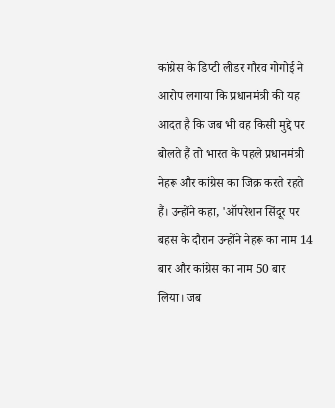कांग्रेस के डिप्टी लीडर गौरव गोगोई ने आरोप लगाया कि प्रधानमंत्री की यह आदत है कि जब भी वह किसी मुद्दे पर बोलते हैं तो भारत के पहले प्रधानमंत्री नेहरू और कांग्रेस का जिक्र करते रहते हैं। उन्होंने कहा, 'ऑपरेशन सिंदूर पर बहस के दौरान उन्होंने नेहरू का नाम 14 बार और कांग्रेस का नाम 50 बार लिया। जब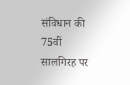संविधान की 75वीं सालगिरह पर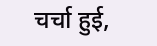चर्चा हुई,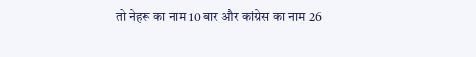तो नेहरू का नाम 10 बार और कांग्रेस का नाम 26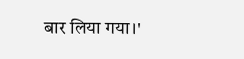बार लिया गया।'